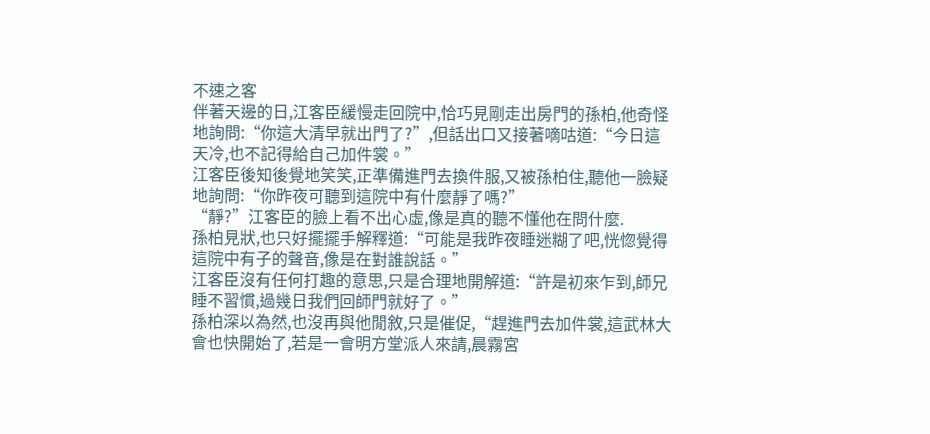不速之客
伴著天邊的日,江客臣緩慢走回院中,恰巧見剛走出房門的孫柏,他奇怪地詢問:“你這大清早就出門了?”,但話出口又接著嘀咕道:“今日這天冷,也不記得給自己加件裳。”
江客臣後知後覺地笑笑,正準備進門去換件服,又被孫柏住,聽他一臉疑地詢問:“你昨夜可聽到這院中有什麼靜了嗎?”
“靜?”江客臣的臉上看不出心虛,像是真的聽不懂他在問什麼.
孫柏見狀,也只好擺擺手解釋道:“可能是我昨夜睡迷糊了吧,恍惚覺得這院中有子的聲音,像是在對誰說話。”
江客臣沒有任何打趣的意思,只是合理地開解道:“許是初來乍到,師兄睡不習慣,過幾日我們回師門就好了。”
孫柏深以為然,也沒再與他閒敘,只是催促,“趕進門去加件裳,這武林大會也快開始了,若是一會明方堂派人來請,晨霧宮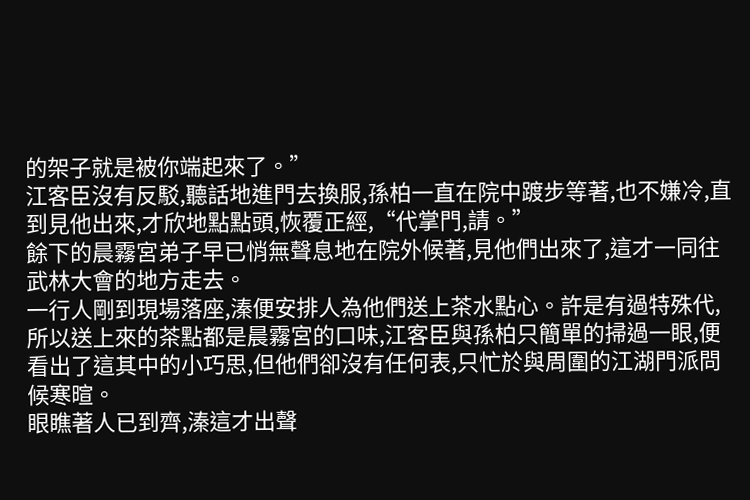的架子就是被你端起來了。”
江客臣沒有反駁,聽話地進門去換服,孫柏一直在院中踱步等著,也不嫌冷,直到見他出來,才欣地點點頭,恢覆正經,“代掌門,請。”
餘下的晨霧宮弟子早已悄無聲息地在院外候著,見他們出來了,這才一同往武林大會的地方走去。
一行人剛到現場落座,溱便安排人為他們送上茶水點心。許是有過特殊代,所以送上來的茶點都是晨霧宮的口味,江客臣與孫柏只簡單的掃過一眼,便看出了這其中的小巧思,但他們卻沒有任何表,只忙於與周圍的江湖門派問候寒暄。
眼瞧著人已到齊,溱這才出聲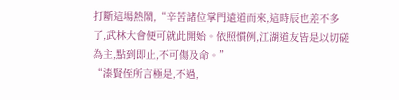打斷這場熱鬧,“辛苦諸位掌門遠道而來,這時辰也差不多了,武林大會便可就此開始。依照慣例,江湖道友皆是以切磋為主,點到即止,不可傷及命。”
“溱賢侄所言極是,不過,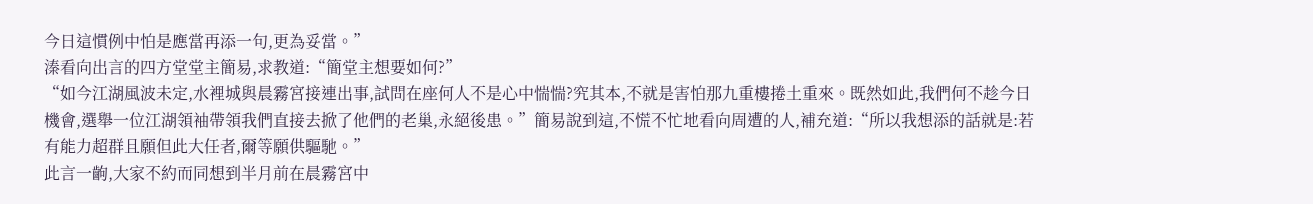今日這慣例中怕是應當再添一句,更為妥當。”
溱看向出言的四方堂堂主簡易,求教道:“簡堂主想要如何?”
“如今江湖風波未定,水裡城與晨霧宮接連出事,試問在座何人不是心中惴惴?究其本,不就是害怕那九重樓捲土重來。既然如此,我們何不趁今日機會,選舉一位江湖領袖帶領我們直接去掀了他們的老巢,永絕後患。”簡易說到這,不慌不忙地看向周遭的人,補充道:“所以我想添的話就是:若有能力超群且願但此大任者,爾等願供驅馳。”
此言一齣,大家不約而同想到半月前在晨霧宮中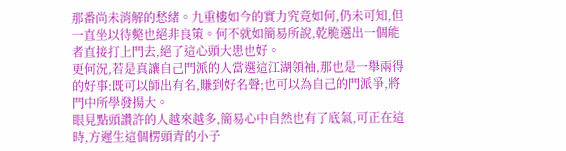那番尚未消解的愁緒。九重樓如今的實力究竟如何,仍未可知,但一直坐以待斃也絕非良策。何不就如簡易所說,乾脆選出一個能者直接打上門去,絕了這心頭大患也好。
更何況,若是真讓自己門派的人當選這江湖領袖,那也是一舉兩得的好事:既可以師出有名,賺到好名聲;也可以為自己的門派爭,將門中所學發揚大。
眼見點頭讚許的人越來越多,簡易心中自然也有了底氣,可正在這時,方遲生這個楞頭青的小子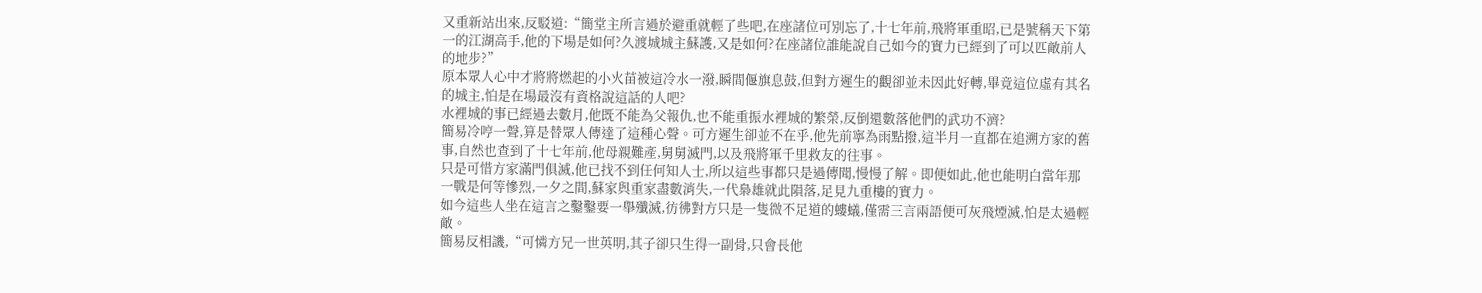又重新站出來,反駁道:“簡堂主所言過於避重就輕了些吧,在座諸位可別忘了,十七年前,飛將軍重昭,已是號稱天下第一的江湖高手,他的下場是如何?久渡城城主蘇護,又是如何?在座諸位誰能說自己如今的實力已經到了可以匹敵前人的地步?”
原本眾人心中才將將燃起的小火苗被這冷水一潑,瞬間偃旗息鼓,但對方遲生的觀卻並未因此好轉,畢竟這位虛有其名的城主,怕是在場最沒有資格說這話的人吧?
水裡城的事已經過去數月,他既不能為父報仇,也不能重振水裡城的繁榮,反倒還數落他們的武功不濟?
簡易冷哼一聲,算是替眾人傳達了這種心聲。可方遲生卻並不在乎,他先前寧為雨點撥,這半月一直都在追溯方家的舊事,自然也查到了十七年前,他母親難產,舅舅滅門,以及飛將軍千里救友的往事。
只是可惜方家滿門俱滅,他已找不到任何知人士,所以這些事都只是過傳聞,慢慢了解。即便如此,他也能明白當年那一戰是何等慘烈,一夕之間,蘇家與重家盡數消失,一代梟雄就此隕落,足見九重樓的實力。
如今這些人坐在這言之鑿鑿要一舉殲滅,彷彿對方只是一隻微不足道的螻蟻,僅需三言兩語便可灰飛煙滅,怕是太過輕敵。
簡易反相譏,“可憐方兄一世英明,其子卻只生得一副骨,只會長他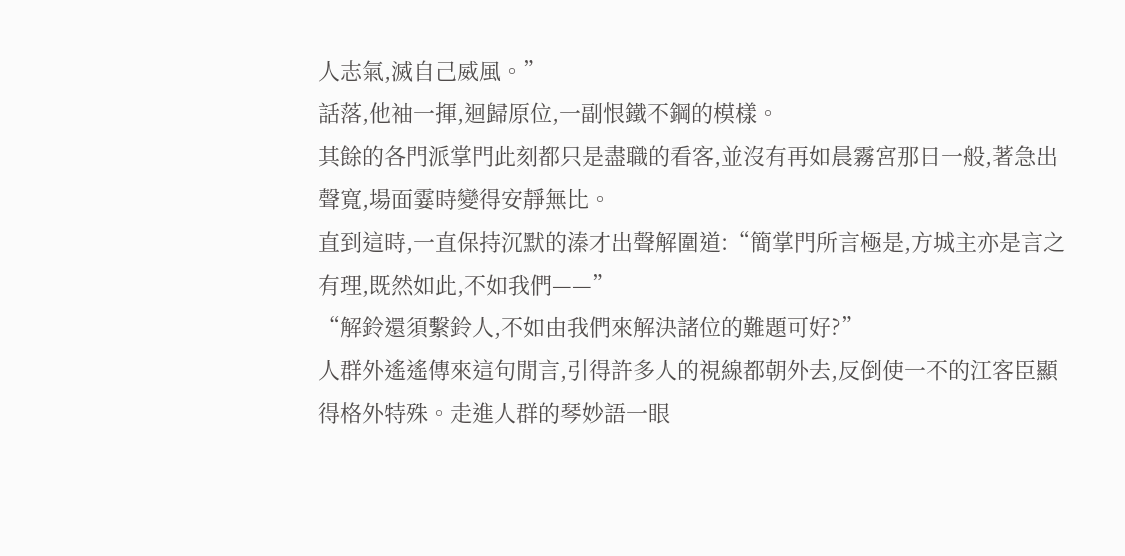人志氣,滅自己威風。”
話落,他袖一揮,迴歸原位,一副恨鐵不鋼的模樣。
其餘的各門派掌門此刻都只是盡職的看客,並沒有再如晨霧宮那日一般,著急出聲寬,場面霎時變得安靜無比。
直到這時,一直保持沉默的溱才出聲解圍道:“簡掌門所言極是,方城主亦是言之有理,既然如此,不如我們——”
“解鈴還須繫鈴人,不如由我們來解決諸位的難題可好?”
人群外遙遙傳來這句閒言,引得許多人的視線都朝外去,反倒使一不的江客臣顯得格外特殊。走進人群的琴妙語一眼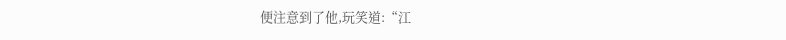便注意到了他,玩笑道:“江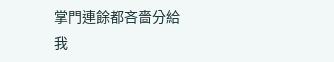掌門連餘都吝嗇分給我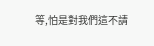等,怕是對我們這不請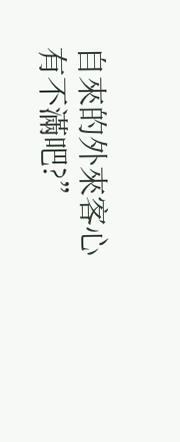自來的外來客心有不滿吧?”